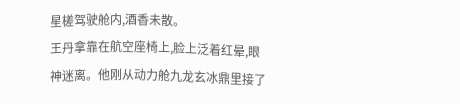星槎驾驶舱内,酒香未散。
王丹拿靠在航空座椅上,脸上泛着红晕,眼神迷离。他刚从动力舱九龙玄冰鼎里接了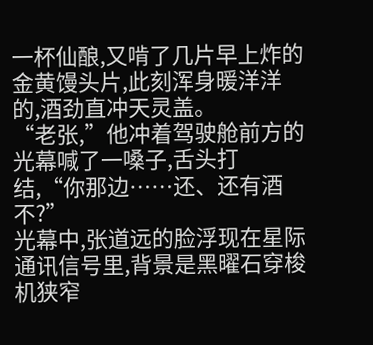一杯仙酿,又啃了几片早上炸的金黄馒头片,此刻浑身暖洋洋的,酒劲直冲天灵盖。
“老张,”他冲着驾驶舱前方的光幕喊了一嗓子,舌头打结,“你那边……还、还有酒不?”
光幕中,张道远的脸浮现在星际通讯信号里,背景是黑曜石穿梭机狭窄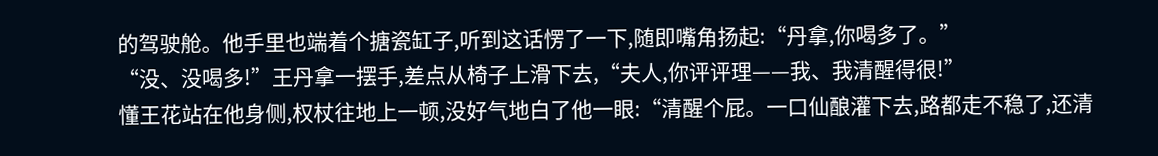的驾驶舱。他手里也端着个搪瓷缸子,听到这话愣了一下,随即嘴角扬起:“丹拿,你喝多了。”
“没、没喝多!”王丹拿一摆手,差点从椅子上滑下去,“夫人,你评评理——我、我清醒得很!”
懂王花站在他身侧,权杖往地上一顿,没好气地白了他一眼:“清醒个屁。一口仙酿灌下去,路都走不稳了,还清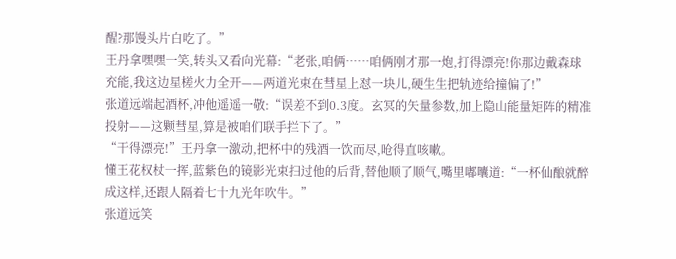醒?那馒头片白吃了。”
王丹拿嘿嘿一笑,转头又看向光幕:“老张,咱俩……咱俩刚才那一炮,打得漂亮!你那边戴森球充能,我这边星槎火力全开——两道光束在彗星上怼一块儿,硬生生把轨迹给撞偏了!”
张道远端起酒杯,冲他遥遥一敬:“误差不到0.3度。玄冥的矢量参数,加上隐山能量矩阵的精准投射——这颗彗星,算是被咱们联手拦下了。”
“干得漂亮!”王丹拿一激动,把杯中的残酒一饮而尽,呛得直咳嗽。
懂王花权杖一挥,蓝紫色的镜影光束扫过他的后背,替他顺了顺气,嘴里嘟囔道:“一杯仙酿就醉成这样,还跟人隔着七十九光年吹牛。”
张道远笑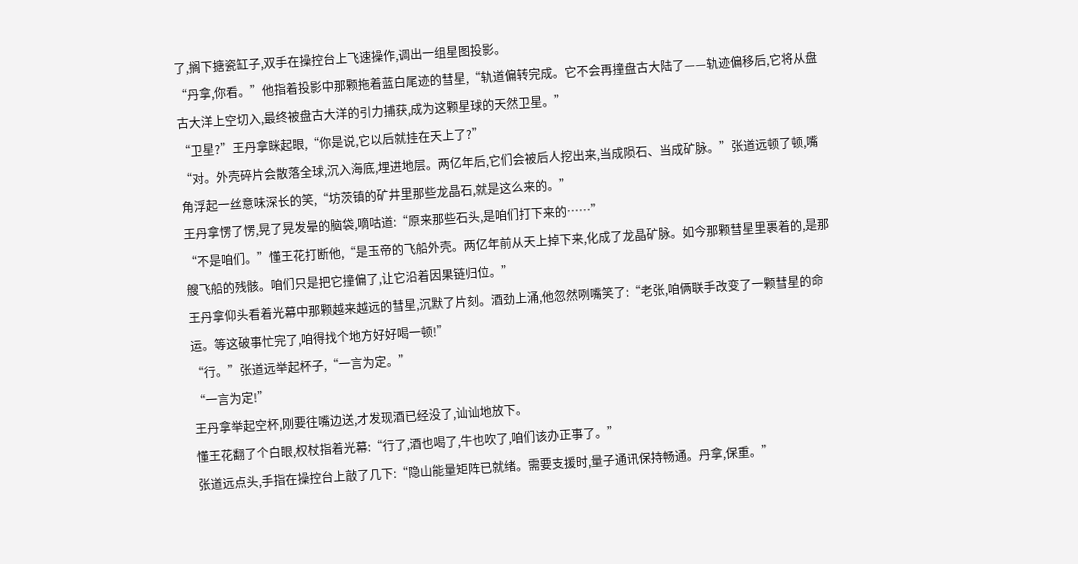了,搁下搪瓷缸子,双手在操控台上飞速操作,调出一组星图投影。
“丹拿,你看。”他指着投影中那颗拖着蓝白尾迹的彗星,“轨道偏转完成。它不会再撞盘古大陆了——轨迹偏移后,它将从盘古大洋上空切入,最终被盘古大洋的引力捕获,成为这颗星球的天然卫星。”
“卫星?”王丹拿眯起眼,“你是说,它以后就挂在天上了?”
“对。外壳碎片会散落全球,沉入海底,埋进地层。两亿年后,它们会被后人挖出来,当成陨石、当成矿脉。”张道远顿了顿,嘴角浮起一丝意味深长的笑,“坊茨镇的矿井里那些龙晶石,就是这么来的。”
王丹拿愣了愣,晃了晃发晕的脑袋,嘀咕道:“原来那些石头,是咱们打下来的……”
“不是咱们。”懂王花打断他,“是玉帝的飞船外壳。两亿年前从天上掉下来,化成了龙晶矿脉。如今那颗彗星里裹着的,是那艘飞船的残骸。咱们只是把它撞偏了,让它沿着因果链归位。”
王丹拿仰头看着光幕中那颗越来越远的彗星,沉默了片刻。酒劲上涌,他忽然咧嘴笑了:“老张,咱俩联手改变了一颗彗星的命运。等这破事忙完了,咱得找个地方好好喝一顿!”
“行。”张道远举起杯子,“一言为定。”
“一言为定!”
王丹拿举起空杯,刚要往嘴边送,才发现酒已经没了,讪讪地放下。
懂王花翻了个白眼,权杖指着光幕:“行了,酒也喝了,牛也吹了,咱们该办正事了。”
张道远点头,手指在操控台上敲了几下:“隐山能量矩阵已就绪。需要支援时,量子通讯保持畅通。丹拿,保重。”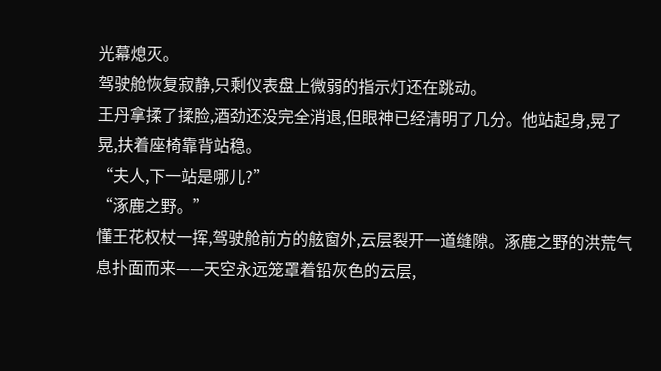光幕熄灭。
驾驶舱恢复寂静,只剩仪表盘上微弱的指示灯还在跳动。
王丹拿揉了揉脸,酒劲还没完全消退,但眼神已经清明了几分。他站起身,晃了晃,扶着座椅靠背站稳。
“夫人,下一站是哪儿?”
“涿鹿之野。”
懂王花权杖一挥,驾驶舱前方的舷窗外,云层裂开一道缝隙。涿鹿之野的洪荒气息扑面而来——天空永远笼罩着铅灰色的云层,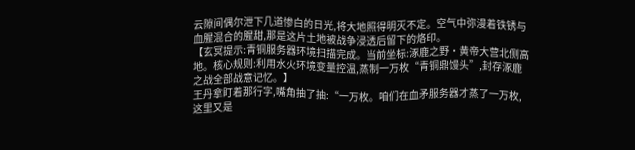云隙间偶尔泄下几道惨白的日光,将大地照得明灭不定。空气中弥漫着铁锈与血腥混合的腥甜,那是这片土地被战争浸透后留下的烙印。
【玄冥提示:青铜服务器环境扫描完成。当前坐标:涿鹿之野·黄帝大营北侧高地。核心规则:利用水火环境变量控温,蒸制一万枚“青铜鼎馒头”,封存涿鹿之战全部战意记忆。】
王丹拿盯着那行字,嘴角抽了抽:“一万枚。咱们在血矛服务器才蒸了一万枚,这里又是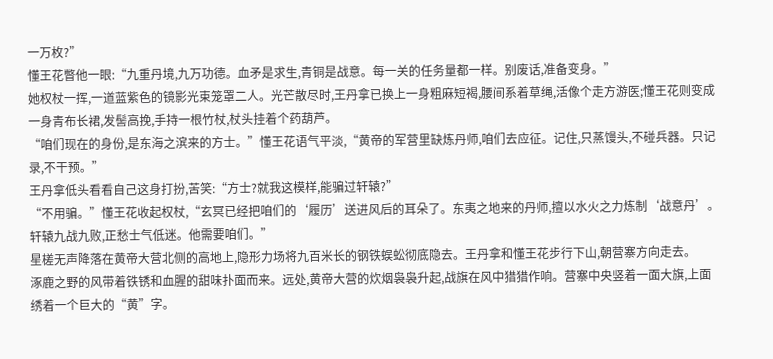一万枚?”
懂王花瞥他一眼:“九重丹境,九万功德。血矛是求生,青铜是战意。每一关的任务量都一样。别废话,准备变身。”
她权杖一挥,一道蓝紫色的镜影光束笼罩二人。光芒散尽时,王丹拿已换上一身粗麻短褐,腰间系着草绳,活像个走方游医;懂王花则变成一身青布长裙,发髻高挽,手持一根竹杖,杖头挂着个药葫芦。
“咱们现在的身份,是东海之滨来的方士。”懂王花语气平淡,“黄帝的军营里缺炼丹师,咱们去应征。记住,只蒸馒头,不碰兵器。只记录,不干预。”
王丹拿低头看看自己这身打扮,苦笑:“方士?就我这模样,能骗过轩辕?”
“不用骗。”懂王花收起权杖,“玄冥已经把咱们的‘履历’送进风后的耳朵了。东夷之地来的丹师,擅以水火之力炼制‘战意丹’。轩辕九战九败,正愁士气低迷。他需要咱们。”
星槎无声降落在黄帝大营北侧的高地上,隐形力场将九百米长的钢铁蜈蚣彻底隐去。王丹拿和懂王花步行下山,朝营寨方向走去。
涿鹿之野的风带着铁锈和血腥的甜味扑面而来。远处,黄帝大营的炊烟袅袅升起,战旗在风中猎猎作响。营寨中央竖着一面大旗,上面绣着一个巨大的“黄”字。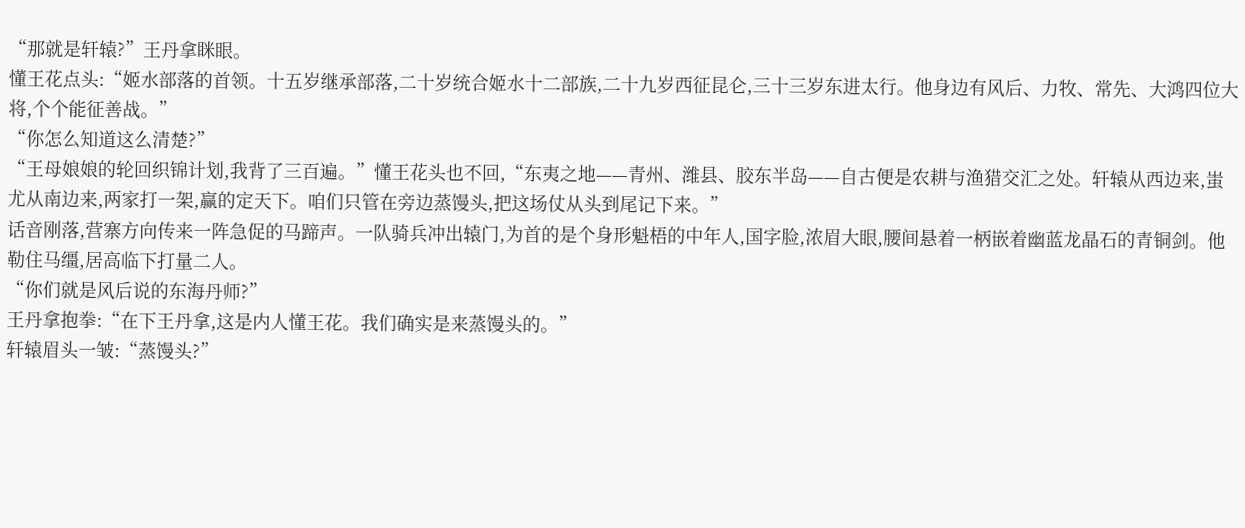“那就是轩辕?”王丹拿眯眼。
懂王花点头:“姬水部落的首领。十五岁继承部落,二十岁统合姬水十二部族,二十九岁西征昆仑,三十三岁东进太行。他身边有风后、力牧、常先、大鸿四位大将,个个能征善战。”
“你怎么知道这么清楚?”
“王母娘娘的轮回织锦计划,我背了三百遍。”懂王花头也不回,“东夷之地——青州、潍县、胶东半岛——自古便是农耕与渔猎交汇之处。轩辕从西边来,蚩尤从南边来,两家打一架,赢的定天下。咱们只管在旁边蒸馒头,把这场仗从头到尾记下来。”
话音刚落,营寨方向传来一阵急促的马蹄声。一队骑兵冲出辕门,为首的是个身形魁梧的中年人,国字脸,浓眉大眼,腰间悬着一柄嵌着幽蓝龙晶石的青铜剑。他勒住马缰,居高临下打量二人。
“你们就是风后说的东海丹师?”
王丹拿抱拳:“在下王丹拿,这是内人懂王花。我们确实是来蒸馒头的。”
轩辕眉头一皱:“蒸馒头?”